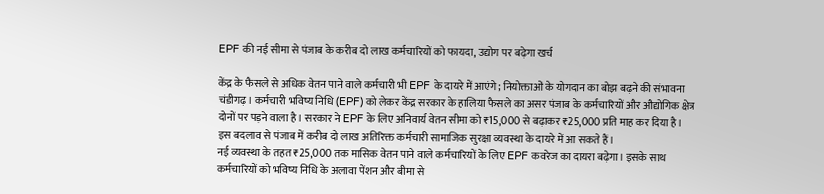EPF की नई सीमा से पंजाब के करीब दो लाख कर्मचारियों को फायदा, उद्योग पर बढ़ेगा खर्च

केंद्र के फैसले से अधिक वेतन पाने वाले कर्मचारी भी EPF के दायरे में आएंगे; नियोक्ताओं के योगदान का बोझ बढ़ने की संभावना
चंडीगढ़। कर्मचारी भविष्य निधि (EPF) को लेकर केंद्र सरकार के हालिया फैसले का असर पंजाब के कर्मचारियों और औद्योगिक क्षेत्र दोनों पर पड़ने वाला है। सरकार ने EPF के लिए अनिवार्य वेतन सीमा को ₹15,000 से बढ़ाकर ₹25,000 प्रति माह कर दिया है। इस बदलाव से पंजाब में करीब दो लाख अतिरिक्त कर्मचारी सामाजिक सुरक्षा व्यवस्था के दायरे में आ सकते हैं।
नई व्यवस्था के तहत ₹25,000 तक मासिक वेतन पाने वाले कर्मचारियों के लिए EPF कवरेज का दायरा बढ़ेगा। इसके साथ कर्मचारियों को भविष्य निधि के अलावा पेंशन और बीमा से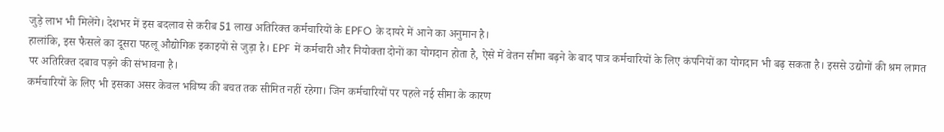जुड़े लाभ भी मिलेंगे। देशभर में इस बदलाव से करीब 51 लाख अतिरिक्त कर्मचारियों के EPFO के दायरे में आने का अनुमान है।
हालांकि, इस फैसले का दूसरा पहलू औद्योगिक इकाइयों से जुड़ा है। EPF में कर्मचारी और नियोक्ता दोनों का योगदान होता है, ऐसे में वेतन सीमा बढ़ने के बाद पात्र कर्मचारियों के लिए कंपनियों का योगदान भी बढ़ सकता है। इससे उद्योगों की श्रम लागत पर अतिरिक्त दबाव पड़ने की संभावना है।
कर्मचारियों के लिए भी इसका असर केवल भविष्य की बचत तक सीमित नहीं रहेगा। जिन कर्मचारियों पर पहले नई सीमा के कारण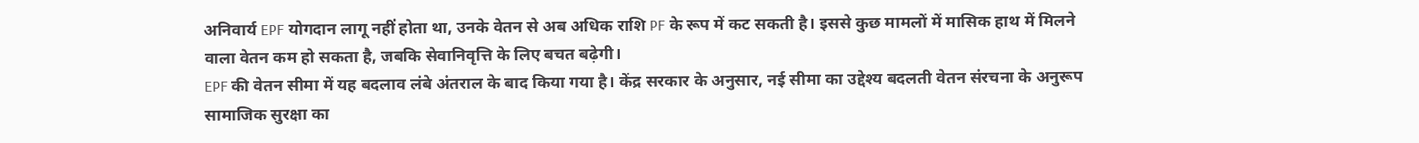अनिवार्य EPF योगदान लागू नहीं होता था, उनके वेतन से अब अधिक राशि PF के रूप में कट सकती है। इससे कुछ मामलों में मासिक हाथ में मिलने वाला वेतन कम हो सकता है, जबकि सेवानिवृत्ति के लिए बचत बढ़ेगी।
EPF की वेतन सीमा में यह बदलाव लंबे अंतराल के बाद किया गया है। केंद्र सरकार के अनुसार, नई सीमा का उद्देश्य बदलती वेतन संरचना के अनुरूप सामाजिक सुरक्षा का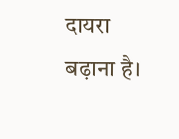दायरा बढ़ाना है।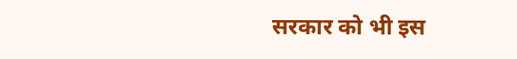सरकार को भी इस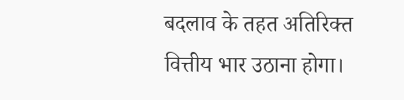बदलाव के तहत अतिरिक्त वित्तीय भार उठाना होगा।